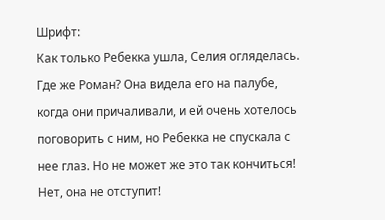Шрифт:
Как только Ребекка ушла, Селия огляделась. Где же Роман? Она видела его на палубе, когда они причаливали, и ей очень хотелось поговорить с ним, но Ребекка не спускала с нее глаз. Но не может же это так кончиться! Нет, она не отступит!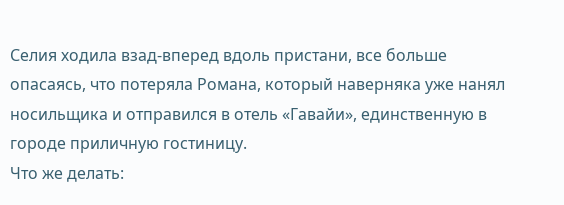Селия ходила взад-вперед вдоль пристани, все больше опасаясь, что потеряла Романа, который наверняка уже нанял носильщика и отправился в отель «Гавайи», единственную в городе приличную гостиницу.
Что же делать: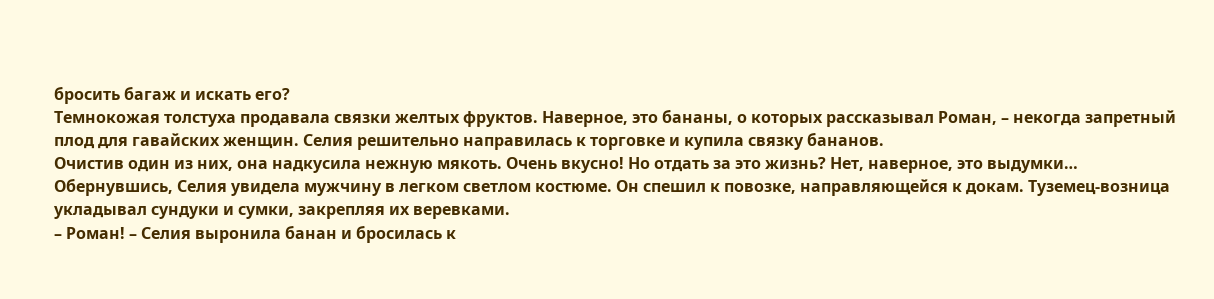бросить багаж и искать его?
Темнокожая толстуха продавала связки желтых фруктов. Наверное, это бананы, о которых рассказывал Роман, – некогда запретный плод для гавайских женщин. Селия решительно направилась к торговке и купила связку бананов.
Очистив один из них, она надкусила нежную мякоть. Очень вкусно! Но отдать за это жизнь? Нет, наверное, это выдумки…
Обернувшись, Селия увидела мужчину в легком светлом костюме. Он спешил к повозке, направляющейся к докам. Туземец-возница укладывал сундуки и сумки, закрепляя их веревками.
– Роман! – Селия выронила банан и бросилась к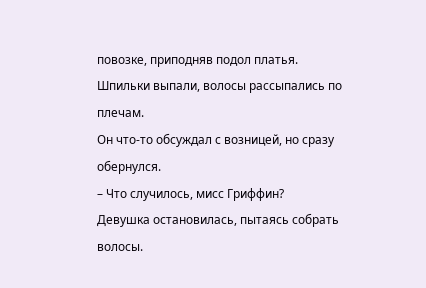повозке, приподняв подол платья. Шпильки выпали, волосы рассыпались по плечам.
Он что-то обсуждал с возницей, но сразу обернулся.
– Что случилось, мисс Гриффин?
Девушка остановилась, пытаясь собрать волосы.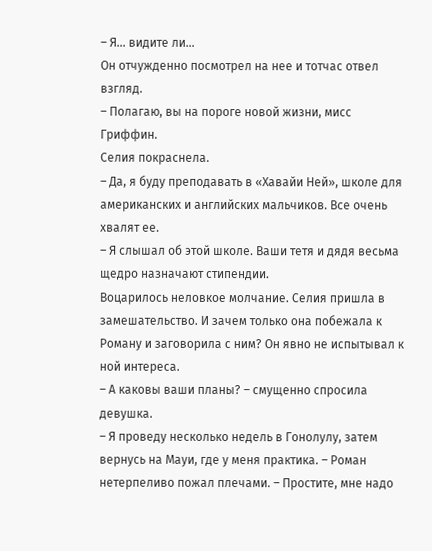– Я… видите ли…
Он отчужденно посмотрел на нее и тотчас отвел взгляд.
– Полагаю, вы на пороге новой жизни, мисс Гриффин.
Селия покраснела.
– Да, я буду преподавать в «Хавайи Ней», школе для американских и английских мальчиков. Все очень хвалят ее.
– Я слышал об этой школе. Ваши тетя и дядя весьма щедро назначают стипендии.
Воцарилось неловкое молчание. Селия пришла в замешательство. И зачем только она побежала к Роману и заговорила с ним? Он явно не испытывал к ной интереса.
– А каковы ваши планы? – смущенно спросила девушка.
– Я проведу несколько недель в Гонолулу, затем вернусь на Мауи, где у меня практика. – Роман нетерпеливо пожал плечами. – Простите, мне надо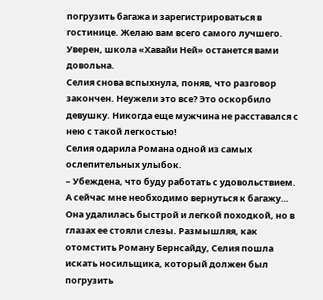погрузить багажа и зарегистрироваться в гостинице. Желаю вам всего самого лучшего. Уверен, школа «Хавайи Ней» останется вами довольна.
Селия снова вспыхнула, поняв, что разговор закончен. Неужели это все? Это оскорбило девушку. Никогда еще мужчина не расставался с нею с такой легкостью!
Селия одарила Романа одной из самых ослепительных улыбок.
– Убеждена, что буду работать с удовольствием. А сейчас мне необходимо вернуться к багажу…
Она удалилась быстрой и легкой походкой, но в глазах ее стояли слезы. Размышляя, как отомстить Роману Бернсайду, Селия пошла искать носильщика, который должен был погрузить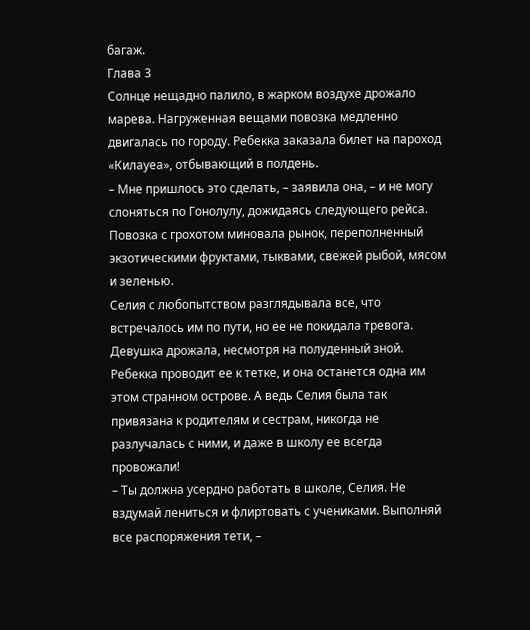багаж.
Глава 3
Солнце нещадно палило, в жарком воздухе дрожало марева. Нагруженная вещами повозка медленно двигалась по городу. Ребекка заказала билет на пароход «Килауеа», отбывающий в полдень.
– Мне пришлось это сделать, – заявила она, – и не могу слоняться по Гонолулу, дожидаясь следующего рейса.
Повозка с грохотом миновала рынок, переполненный экзотическими фруктами, тыквами, свежей рыбой, мясом и зеленью.
Селия с любопытством разглядывала все, что встречалось им по пути, но ее не покидала тревога. Девушка дрожала, несмотря на полуденный зной.
Ребекка проводит ее к тетке, и она останется одна им этом странном острове. А ведь Селия была так привязана к родителям и сестрам, никогда не разлучалась с ними, и даже в школу ее всегда провожали!
– Ты должна усердно работать в школе, Селия. Не вздумай лениться и флиртовать с учениками. Выполняй все распоряжения тети, –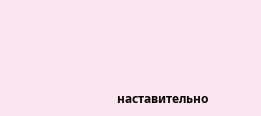наставительно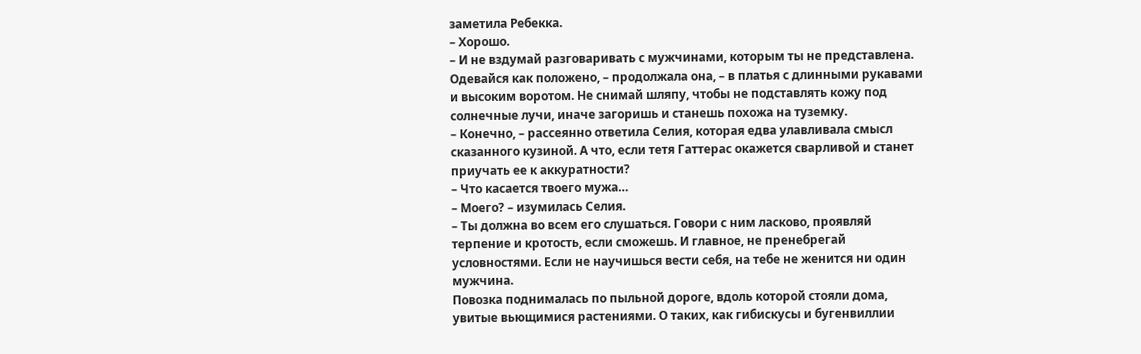заметила Ребекка.
– Хорошо.
– И не вздумай разговаривать с мужчинами, которым ты не представлена. Одевайся как положено, – продолжала она, – в платья с длинными рукавами и высоким воротом. Не снимай шляпу, чтобы не подставлять кожу под солнечные лучи, иначе загоришь и станешь похожа на туземку.
– Конечно, – рассеянно ответила Селия, которая едва улавливала смысл сказанного кузиной. А что, если тетя Гаттерас окажется сварливой и станет приучать ее к аккуратности?
– Что касается твоего мужа…
– Моего? – изумилась Селия.
– Ты должна во всем его слушаться. Говори с ним ласково, проявляй терпение и кротость, если сможешь. И главное, не пренебрегай условностями. Если не научишься вести себя, на тебе не женится ни один мужчина.
Повозка поднималась по пыльной дороге, вдоль которой стояли дома, увитые вьющимися растениями. О таких, как гибискусы и бугенвиллии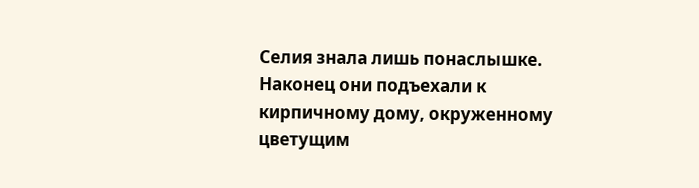Селия знала лишь понаслышке.
Наконец они подъехали к кирпичному дому, окруженному цветущим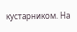кустарником. На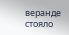веранде стояло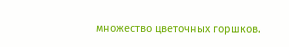множество цветочных горшков.